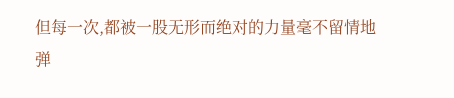但每一次,都被一股无形而绝对的力量毫不留情地弹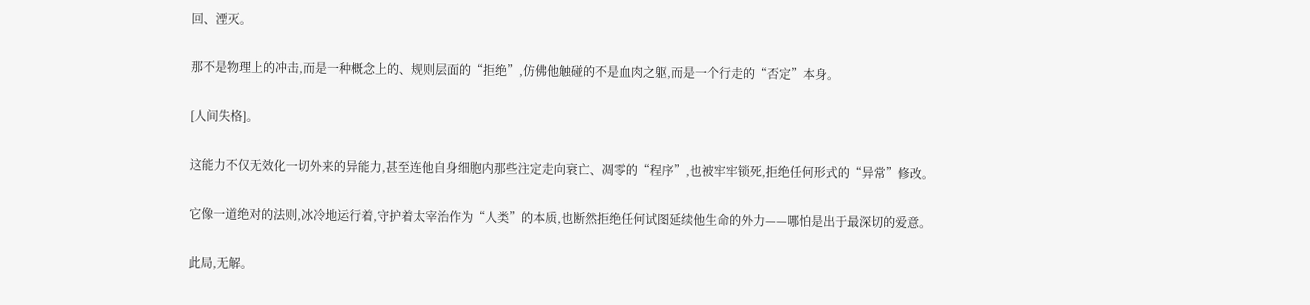回、湮灭。

那不是物理上的冲击,而是一种概念上的、规则层面的“拒绝”,仿佛他触碰的不是血肉之躯,而是一个行走的“否定”本身。

[人间失格]。

这能力不仅无效化一切外来的异能力,甚至连他自身细胞内那些注定走向衰亡、凋零的“程序”,也被牢牢锁死,拒绝任何形式的“异常”修改。

它像一道绝对的法则,冰冷地运行着,守护着太宰治作为“人类”的本质,也断然拒绝任何试图延续他生命的外力——哪怕是出于最深切的爱意。

此局,无解。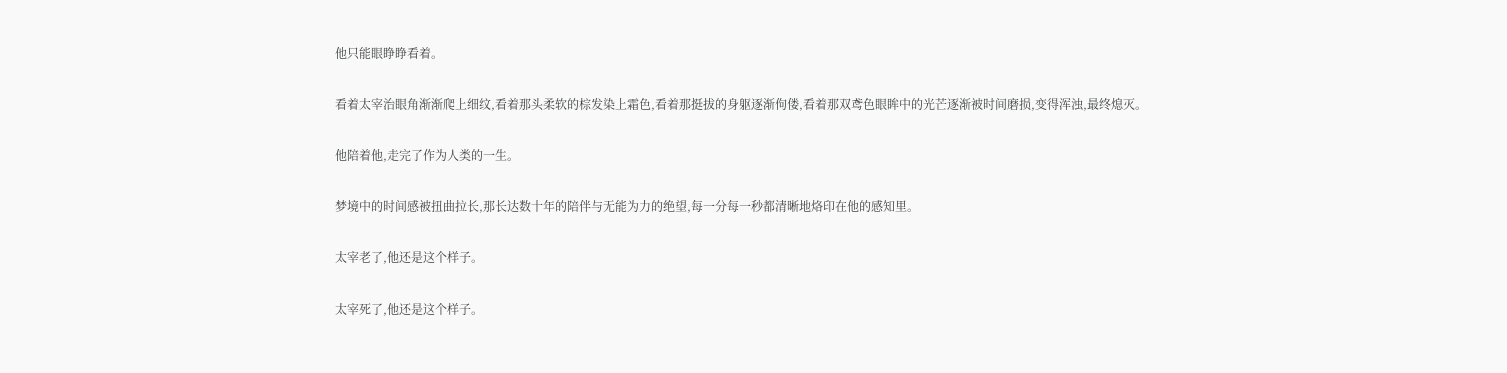他只能眼睁睁看着。

看着太宰治眼角渐渐爬上细纹,看着那头柔软的棕发染上霜色,看着那挺拔的身躯逐渐佝偻,看着那双鸢色眼眸中的光芒逐渐被时间磨损,变得浑浊,最终熄灭。

他陪着他,走完了作为人类的一生。

梦境中的时间感被扭曲拉长,那长达数十年的陪伴与无能为力的绝望,每一分每一秒都清晰地烙印在他的感知里。

太宰老了,他还是这个样子。

太宰死了,他还是这个样子。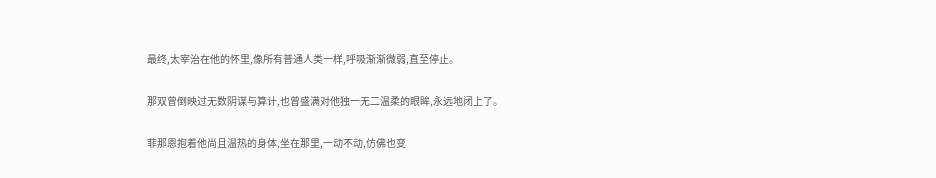最终,太宰治在他的怀里,像所有普通人类一样,呼吸渐渐微弱,直至停止。

那双曾倒映过无数阴谋与算计,也曾盛满对他独一无二温柔的眼眸,永远地闭上了。

菲那恩抱着他尚且温热的身体,坐在那里,一动不动,仿佛也变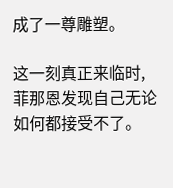成了一尊雕塑。

这一刻真正来临时,菲那恩发现自己无论如何都接受不了。